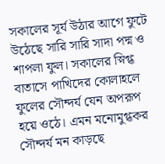সকালের সূর্য উঠার আগে ফুটে উঠেছে সারি সারি সাদা পদ্ম ও শাপলা ফুল। সকালের স্নিগ্ধ বাতাসে পাখিদের কোলাহলে ফুলের সৌন্দর্য যেন অপরূপ হয়ে ওঠে। এমন মনোমুগ্ধকর সৌন্দর্য মন কাড়ছে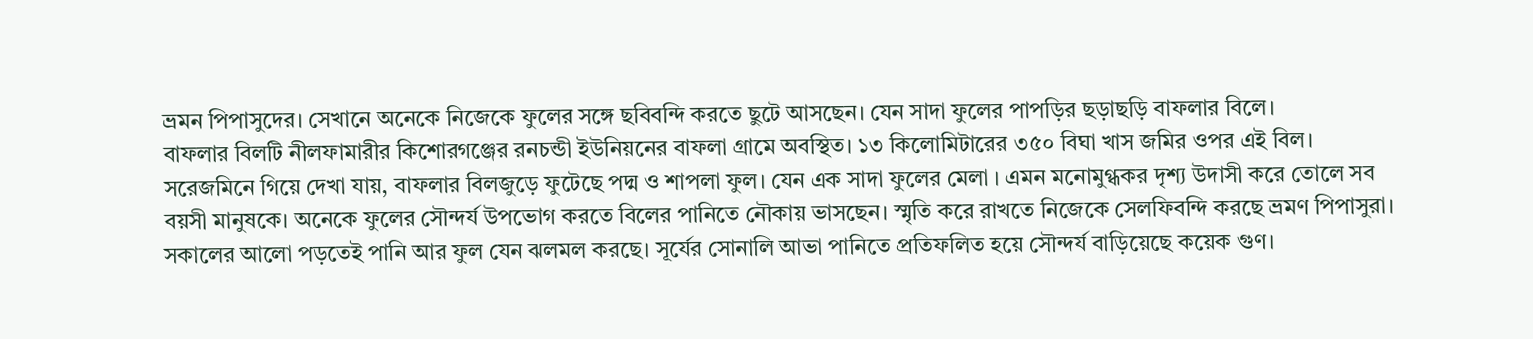ভ্রমন পিপাসুদের। সেখানে অনেকে নিজেকে ফুলের সঙ্গে ছবিবন্দি করতে ছুটে আসছেন। যেন সাদা ফুলের পাপড়ির ছড়াছড়ি বাফলার বিলে।
বাফলার বিলটি নীলফামারীর কিশোরগঞ্জের রনচন্ডী ইউনিয়নের বাফলা গ্রামে অবস্থিত। ১৩ কিলোমিটারের ৩৫০ বিঘা খাস জমির ওপর এই বিল।
সরেজমিনে গিয়ে দেখা যায়, বাফলার বিলজুড়ে ফুটেছে পদ্ম ও শাপলা ফুল। যেন এক সাদা ফুলের মেলা । এমন মনোমুগ্ধকর দৃশ্য উদাসী করে তোলে সব বয়সী মানুষকে। অনেকে ফুলের সৌন্দর্য উপভোগ করতে বিলের পানিতে নৌকায় ভাসছেন। স্মৃতি করে রাখতে নিজেকে সেলফিবন্দি করছে ভ্রমণ পিপাসুরা। সকালের আলো পড়তেই পানি আর ফুল যেন ঝলমল করছে। সূর্যের সোনালি আভা পানিতে প্রতিফলিত হয়ে সৌন্দর্য বাড়িয়েছে কয়েক গুণ।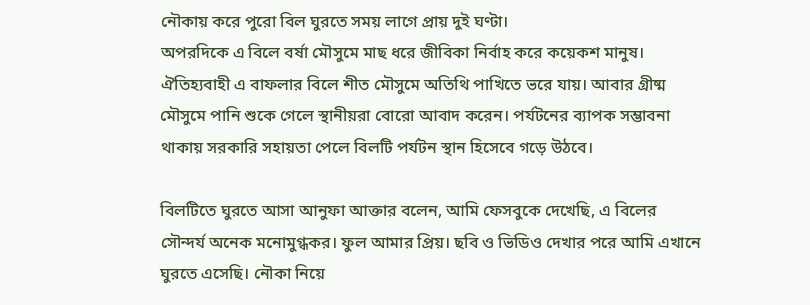নৌকায় করে পুরো বিল ঘুরতে সময় লাগে প্রায় দুই ঘণ্টা।
অপরদিকে এ বিলে বর্ষা মৌসুমে মাছ ধরে জীবিকা নির্বাহ করে কয়েকশ মানুষ। ঐতিহ্যবাহী এ বাফলার বিলে শীত মৌসুমে অতিথি পাখিতে ভরে যায়। আবার গ্রীষ্ম মৌসুমে পানি শুকে গেলে স্থানীয়রা বোরো আবাদ করেন। পর্যটনের ব্যাপক সম্ভাবনা থাকায় সরকারি সহায়তা পেলে বিলটি পর্যটন স্থান হিসেবে গড়ে উঠবে।

বিলটিতে ঘুরতে আসা আনুফা আক্তার বলেন, আমি ফেসবুকে দেখেছি, এ বিলের সৌন্দর্য অনেক মনোমুগ্ধকর। ফুল আমার প্রিয়। ছবি ও ভিডিও দেখার পরে আমি এখানে ঘুরতে এসেছি। নৌকা নিয়ে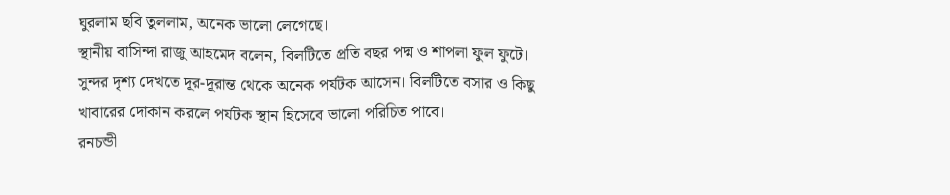ঘুরলাম ছবি তুললাম, অনেক ভালো লেগেছে।
স্থানীয় বাসিন্দা রাজু আহমেদ বলেন, বিলটিতে প্রতি বছর পদ্ম ও শাপলা ফুল ফুটে। সুন্দর দৃশ্য দেখতে দূর-দূরান্ত থেকে অনেক পর্যটক আসেন। বিলটিতে বসার ও কিছু খাবারের দোকান করলে পর্যটক স্থান হিসেবে ভালো পরিচিত পাবে।
রনচন্ডী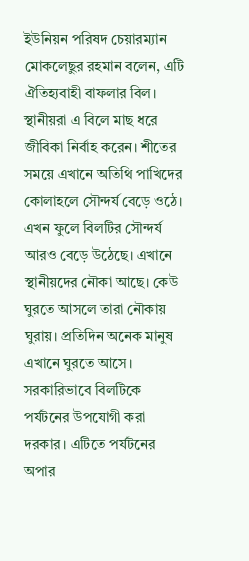ইউনিয়ন পরিষদ চেয়ারম্যান মোকলেছুর রহমান বলেন, এটি ঐতিহ্যবাহী বাফলার বিল। স্থানীয়রা এ বিলে মাছ ধরে জীবিকা নির্বাহ করেন। শীতের সময়ে এখানে অতিথি পাখিদের কোলাহলে সৌন্দর্য বেড়ে ওঠে। এখন ফুলে বিলটির সৌন্দর্য আরও বেড়ে উঠেছে। এখানে স্থানীয়দের নৌকা আছে। কেউ ঘুরতে আসলে তারা নৌকায় ঘুরায়। প্রতিদিন অনেক মানুষ এখানে ঘুরতে আসে। সরকারিভাবে বিলটিকে পর্যটনের উপযোগী করা দরকার। এটিতে পর্যটনের অপার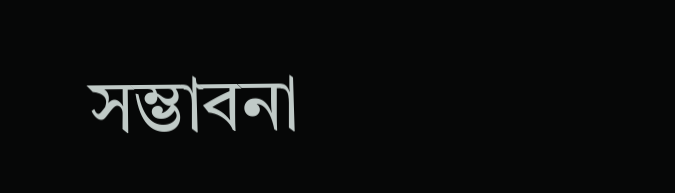সম্ভাবনা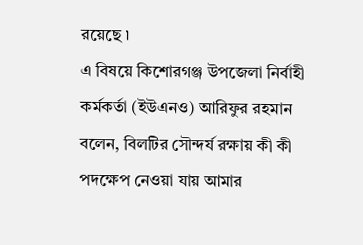রয়েছে ৷
এ বিষয়ে কিশোরগঞ্জ উপজেলা নির্বাহী কর্মকর্তা (ইউএনও) আরিফুর রহমান বলেন, বিলটির সৌন্দর্য রক্ষায় কী কী পদক্ষেপ নেওয়া যায় আমার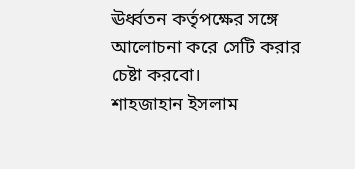ঊর্ধ্বতন কর্তৃপক্ষের সঙ্গে আলোচনা করে সেটি করার চেষ্টা করবো।
শাহজাহান ইসলাম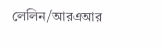লেলিন/আরএআর